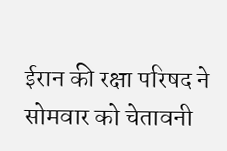ईरान की रक्षा परिषद ने सोमवार को चेतावनी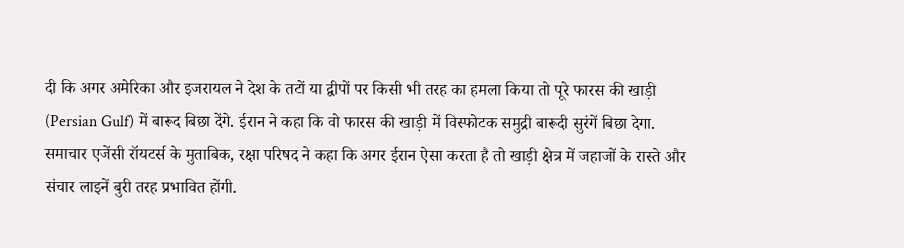दी कि अगर अमेरिका और इजरायल ने देश के तटों या द्वीपों पर किसी भी तरह का हमला किया तो पूरे फारस की खाड़ी (Persian Gulf) में बारूद बिछा देंगे. ईरान ने कहा कि वो फारस की खाड़ी में विस्फोटक समुद्री बारूदी सुरंगें बिछा देगा.
समाचार एजेंसी रॉयटर्स के मुताबिक, रक्षा परिषद ने कहा कि अगर ईरान ऐसा करता है तो खाड़ी क्षेत्र में जहाजों के रास्ते और संचार लाइनें बुरी तरह प्रभावित होंगी.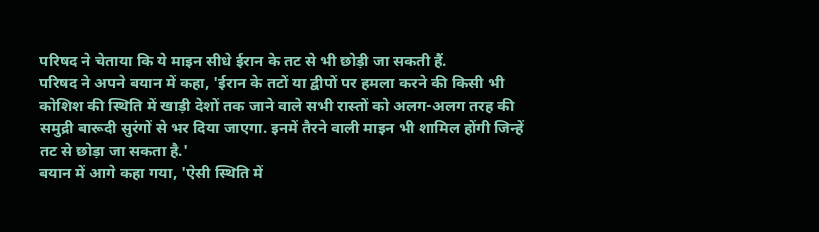परिषद ने चेताया कि ये माइन सीधे ईरान के तट से भी छोड़ी जा सकती हैं.
परिषद ने अपने बयान में कहा, 'ईरान के तटों या द्वीपों पर हमला करने की किसी भी कोशिश की स्थिति में खाड़ी देशों तक जाने वाले सभी रास्तों को अलग-अलग तरह की समुद्री बारूदी सुरंगों से भर दिया जाएगा. इनमें तैरने वाली माइन भी शामिल होंगी जिन्हें तट से छोड़ा जा सकता है.'
बयान में आगे कहा गया, 'ऐसी स्थिति में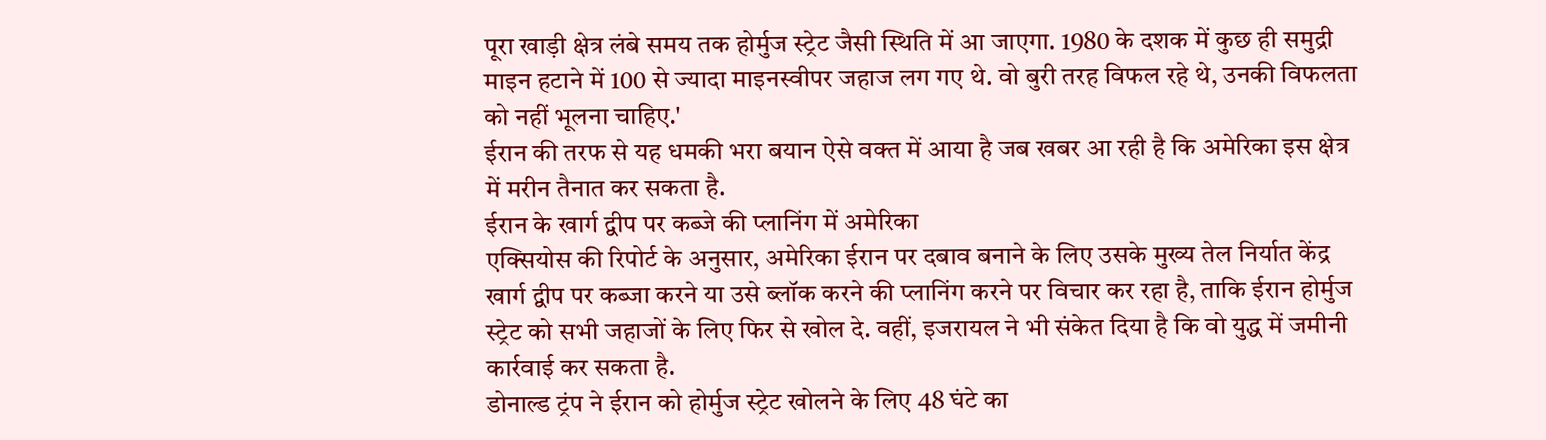पूरा खाड़ी क्षेत्र लंबे समय तक होर्मुज स्ट्रेट जैसी स्थिति में आ जाएगा. 1980 के दशक में कुछ ही समुद्री माइन हटाने में 100 से ज्यादा माइनस्वीपर जहाज लग गए थे. वो बुरी तरह विफल रहे थे, उनकी विफलता को नहीं भूलना चाहिए.'
ईरान की तरफ से यह धमकी भरा बयान ऐसे वक्त में आया है जब खबर आ रही है कि अमेरिका इस क्षेत्र में मरीन तैनात कर सकता है.
ईरान के खार्ग द्वीप पर कब्जे की प्लानिंग में अमेरिका
एक्सियोस की रिपोर्ट के अनुसार, अमेरिका ईरान पर दबाव बनाने के लिए उसके मुख्य तेल निर्यात केंद्र खार्ग द्वीप पर कब्जा करने या उसे ब्लॉक करने की प्लानिंग करने पर विचार कर रहा है, ताकि ईरान होर्मुज स्ट्रेट को सभी जहाजों के लिए फिर से खोल दे. वहीं, इजरायल ने भी संकेत दिया है कि वो युद्ध में जमीनी कार्रवाई कर सकता है.
डोनाल्ड ट्रंप ने ईरान को होर्मुज स्ट्रेट खोलने के लिए 48 घंटे का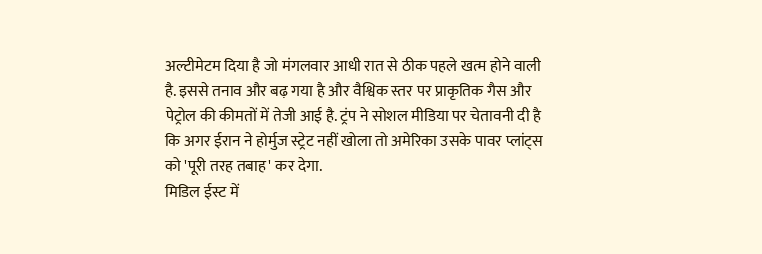अल्टीमेटम दिया है जो मंगलवार आधी रात से ठीक पहले खत्म होने वाली है. इससे तनाव और बढ़ गया है और वैश्विक स्तर पर प्राकृतिक गैस और पेट्रोल की कीमतों में तेजी आई है. ट्रंप ने सोशल मीडिया पर चेतावनी दी है कि अगर ईरान ने होर्मुज स्ट्रेट नहीं खोला तो अमेरिका उसके पावर प्लांट्स को 'पूरी तरह तबाह' कर देगा.
मिडिल ईस्ट में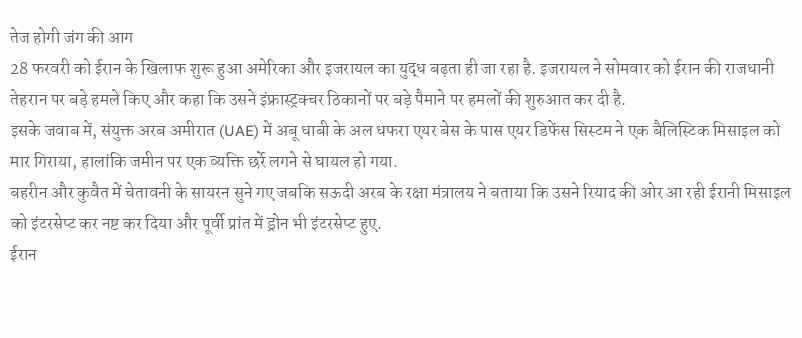तेज होगी जंग की आग
28 फरवरी को ईरान के खिलाफ शुरू हुआ अमेरिका और इजरायल का युद्ध बढ़ता ही जा रहा है. इजरायल ने सोमवार को ईरान की राजधानी तेहरान पर बड़े हमले किए और कहा कि उसने इंफ्रास्ट्रक्चर ठिकानों पर बड़े पैमाने पर हमलों की शुरुआत कर दी है.
इसके जवाब में, संयुक्त अरब अमीरात (UAE) में अबू धाबी के अल धफरा एयर बेस के पास एयर डिफेंस सिस्टम ने एक बैलिस्टिक मिसाइल को मार गिराया, हालांकि जमीन पर एक व्यक्ति छर्रे लगने से घायल हो गया.
बहरीन और कुवैत में चेतावनी के सायरन सुने गए जबकि सऊदी अरब के रक्षा मंत्रालय ने बताया कि उसने रियाद की ओर आ रही ईरानी मिसाइल को इंटरसेप्ट कर नष्ट कर दिया और पूर्वी प्रांत में ड्रोन भी इंटरसेप्ट हुए.
ईरान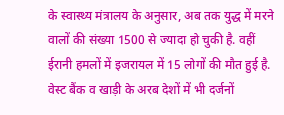के स्वास्थ्य मंत्रालय के अनुसार, अब तक युद्ध में मरने वालों की संख्या 1500 से ज्यादा हो चुकी है. वहीं ईरानी हमलों में इजरायल में 15 लोगों की मौत हुई है. वेस्ट बैंक व खाड़ी के अरब देशों में भी दर्जनों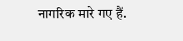नागरिक मारे गए हैं.